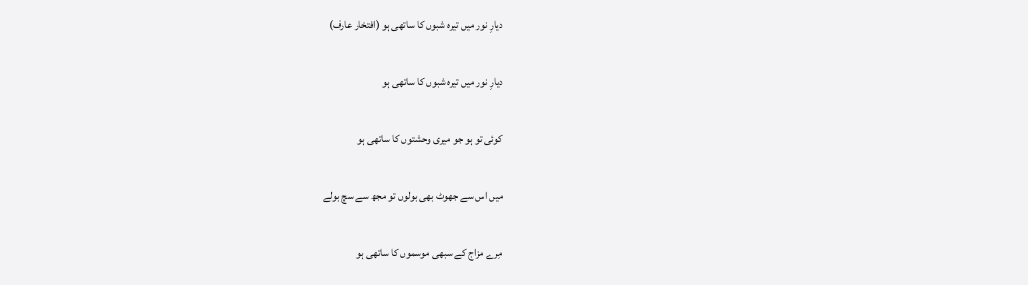دیارِ نور میں تیرہ شبوں کا ساتھی ہو (افتخار عارف)

دیارِ نور میں تیرہ شبوں کا ساتھی ہو

کوئی تو ہو جو میری وحشتوں کا ساتھی ہو

میں اس سے جھوٹ بھی بولوں تو مجھ سے سچ بولے

مِرے مزاج کے سبھی موسموں کا ساتھی ہو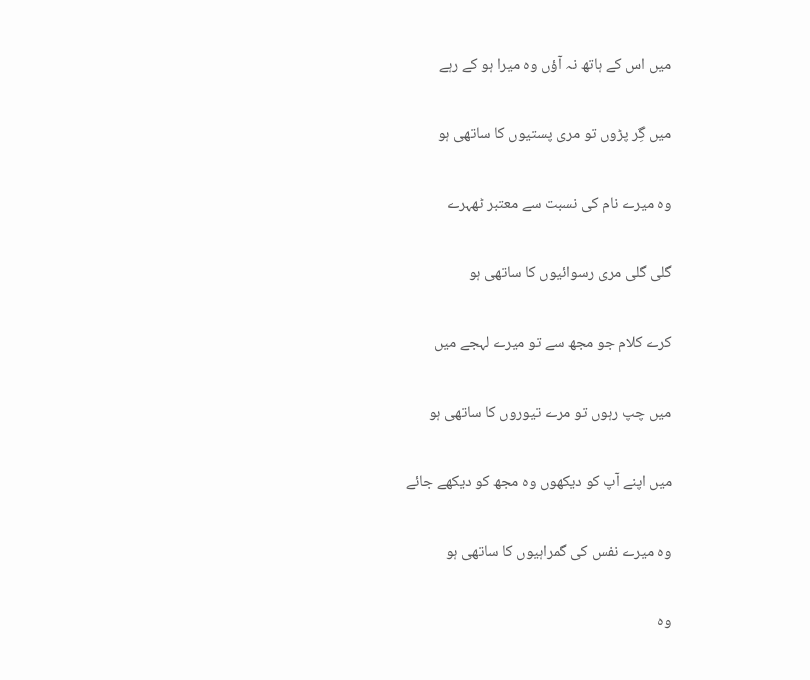میں اس کے ہاتھ نہ آؤں وہ میرا ہو کے رہے

میں گِر پڑوں تو مری پستیوں کا ساتھی ہو

وہ میرے نام کی نسبت سے معتبر ٹھہرے

گلی گلی مری رسوائیوں کا ساتھی ہو

کرے کلام جو مجھ سے تو میرے لہجے میں

میں چپ رہوں تو مرے تیوروں کا ساتھی ہو

میں اپنے آپ کو دیکھوں وہ مجھ کو دیکھے جائے

وہ میرے نفس کی گمراہیوں کا ساتھی ہو

وہ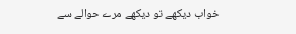خواب دیکھے تو دیکھے مرے حوالے سے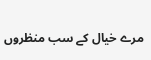مرے خیال کے سب منظروں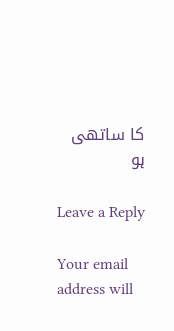کا ساتھی ہو

Leave a Reply

Your email address will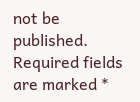not be published. Required fields are marked *